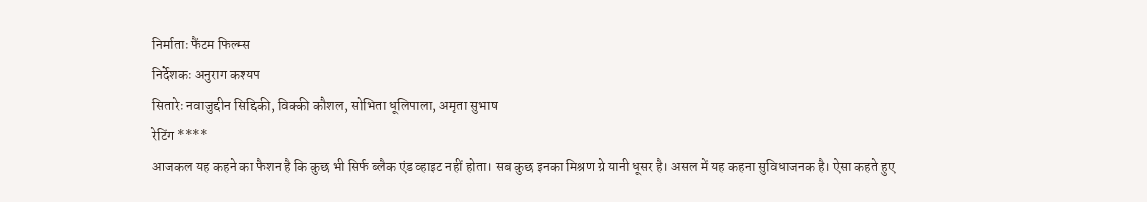निर्माताः फैंटम फिल्म्स
निर्देशकः अनुराग कश्यप
सितारेः नवाजुद्दीन सिद्दिकी, विक्की कौशल, सोभिता धूलिपाला, अमृता सुभाष
रेटिंग ****
आजकल यह कहने का फैशन है कि कुछ भी सिर्फ ब्लैक एंड व्हाइट नहीं होता। सब कुछ इनका मिश्रण ग्रे यानी धूसर है। असल में यह कहना सुविधाजनक है। ऐसा कहते हुए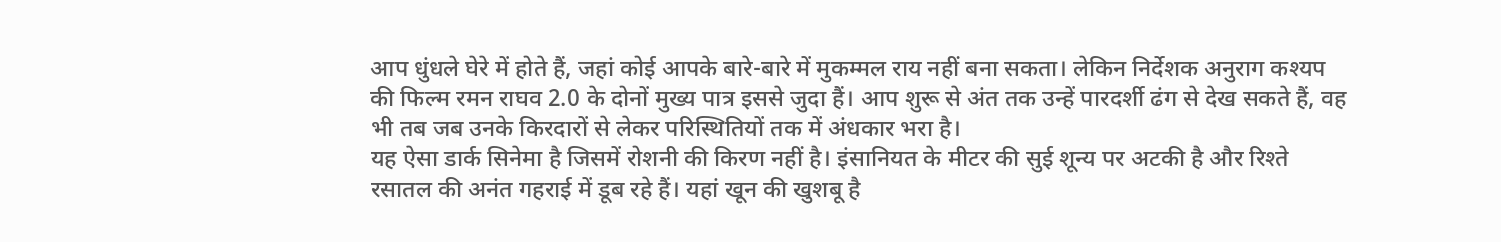आप धुंधले घेरे में होते हैं, जहां कोई आपके बारे-बारे में मुकम्मल राय नहीं बना सकता। लेकिन निर्देशक अनुराग कश्यप की फिल्म रमन राघव 2.0 के दोनों मुख्य पात्र इससे जुदा हैं। आप शुरू से अंत तक उन्हें पारदर्शी ढंग से देख सकते हैं, वह भी तब जब उनके किरदारों से लेकर परिस्थितियों तक में अंधकार भरा है।
यह ऐसा डार्क सिनेमा है जिसमें रोशनी की किरण नहीं है। इंसानियत के मीटर की सुई शून्य पर अटकी है और रिश्ते रसातल की अनंत गहराई में डूब रहे हैं। यहां खून की खुशबू है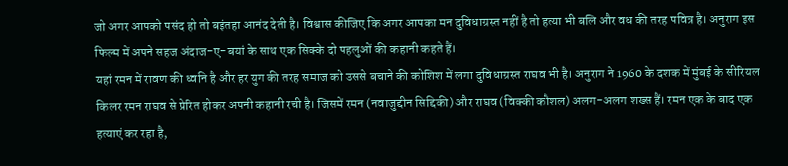जो अगर आपको पसंद हो तो बइंतहा आनंद देती है। विश्वास कीजिए कि अगर आपका मन दुविधाग्रस्त नहीं है तो हत्या भी बलि और वध की तरह पवित्र है। अनुराग इस फिल्म में अपने सहज अंदाज-ए-बयां के साथ एक सिक्के दो पहलुओं की कहानी कहते हैं।
यहां रमन में रावण की ध्वनि है और हर युग की तरह समाज को उससे बचाने की कोशिश में लगा दुविधाग्रस्त राघव भी है। अनुराग ने 1960 के दशक में मुंबई के सीरियल किलर रमन राघव से प्रेरित होकर अपनी कहानी रची है। जिसमें रमन (नवाजुद्दीन सिद्दिकी) और राघव (विक्की कौशल) अलग-अलग शख्स हैं। रमन एक के बाद एक हत्याएं कर रहा है,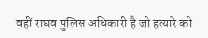वहीं राघव पुलिस अधिकारी है जो हत्यारे को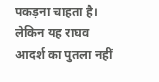पकड़ना चाहता है। लेकिन यह राघव आदर्श का पुतला नहीं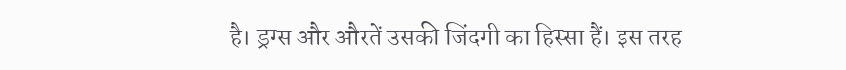है। ड्रग्स और औरतें उसकी जिंदगी का हिस्सा हैं। इस तरह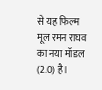से यह फिल्म मूल रमन राघव का नया मॉडल (2.0) है।